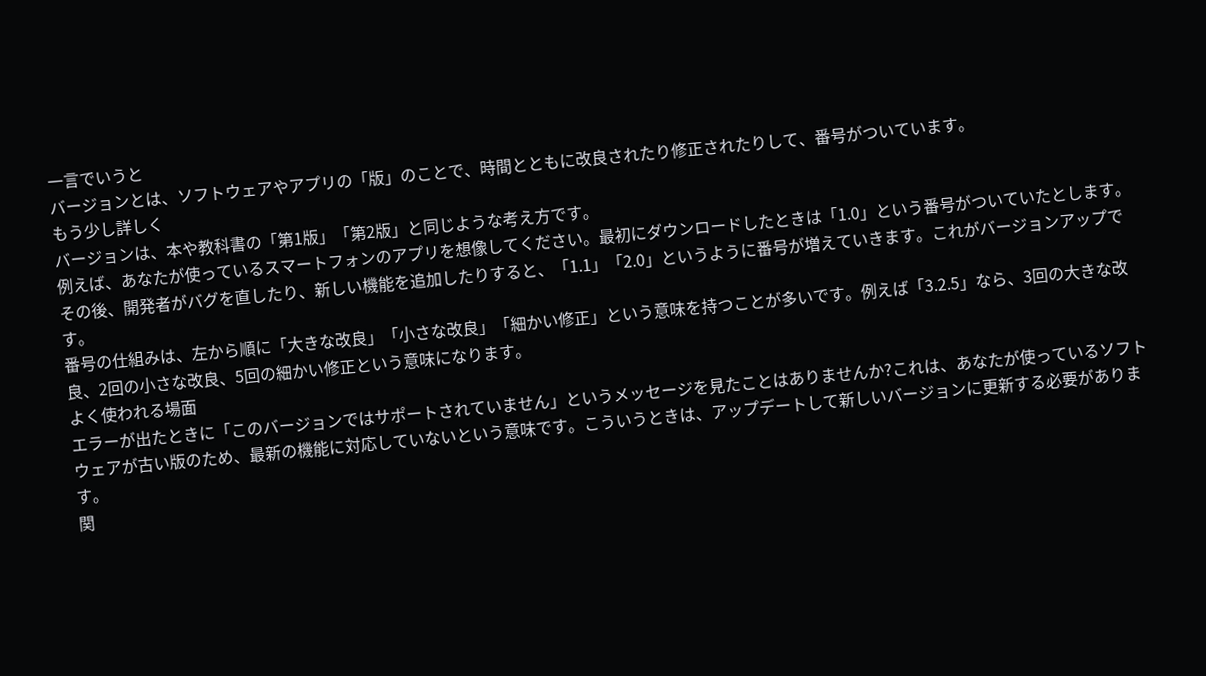一言でいうと
バージョンとは、ソフトウェアやアプリの「版」のことで、時間とともに改良されたり修正されたりして、番号がついています。
もう少し詳しく
バージョンは、本や教科書の「第1版」「第2版」と同じような考え方です。
例えば、あなたが使っているスマートフォンのアプリを想像してください。最初にダウンロードしたときは「1.0」という番号がついていたとします。その後、開発者がバグを直したり、新しい機能を追加したりすると、「1.1」「2.0」というように番号が増えていきます。これがバージョンアップです。
番号の仕組みは、左から順に「大きな改良」「小さな改良」「細かい修正」という意味を持つことが多いです。例えば「3.2.5」なら、3回の大きな改良、2回の小さな改良、5回の細かい修正という意味になります。
よく使われる場面
エラーが出たときに「このバージョンではサポートされていません」というメッセージを見たことはありませんか?これは、あなたが使っているソフトウェアが古い版のため、最新の機能に対応していないという意味です。こういうときは、アップデートして新しいバージョンに更新する必要があります。
関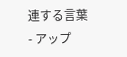連する言葉
- アップ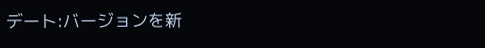デート:バージョンを新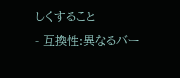しくすること
- 互換性:異なるバー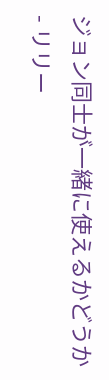ジョン同士が一緒に使えるかどうか
- リリー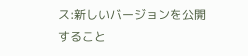ス:新しいバージョンを公開すること